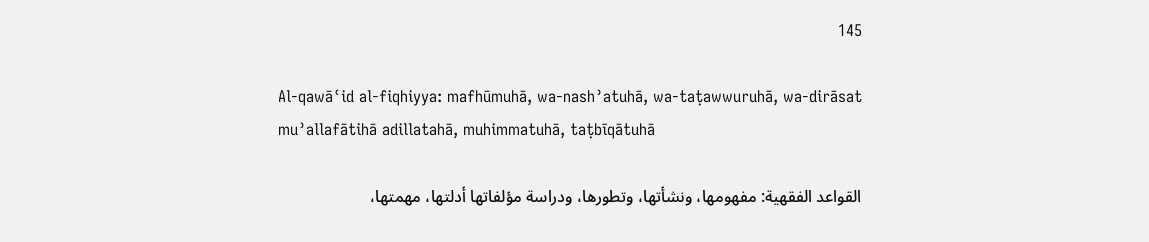145

Al-qawāʿid al-fiqhiyya: mafhūmuhā, wa-nashʾatuhā, wa-taṭawwuruhā, wa-dirāsat muʾallafātihā adillatahā, muhimmatuhā, taṭbīqātuhā

القواعد الفقهية: مفهومها، ونشأتها، وتطورها، ودراسة مؤلفاتها أدلتها، مهمتها،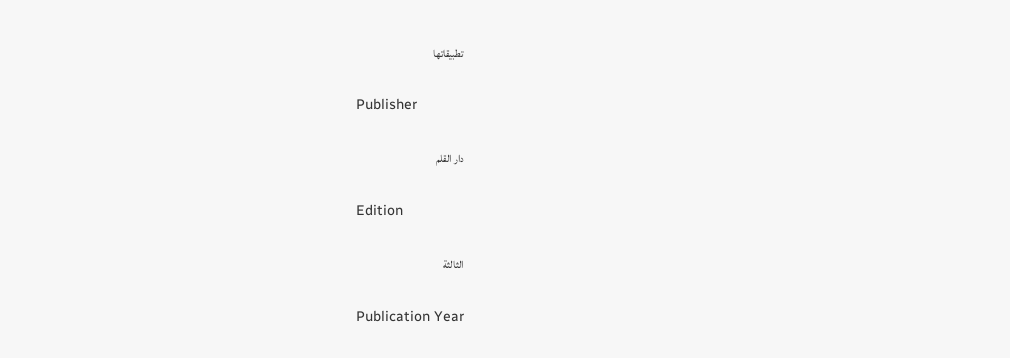تطبيقاتها

Publisher

دار القلم

Edition

الثالثة

Publication Year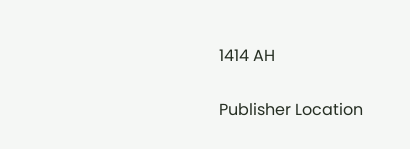1414 AH

Publisher Location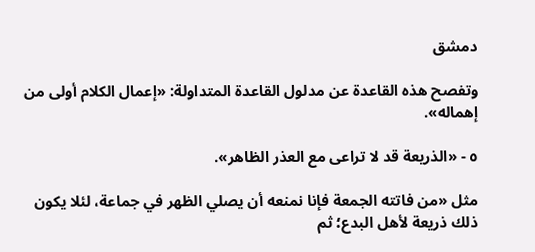دمشق

وتفصح هذه القاعدة عن مدلول القاعدة المتداولة: «إعمال الكلام أولى من إهماله».

٥ - «الذريعة قد لا تراعى مع العذر الظاهر».

مثل «من فاتته الجمعة فإنا نمنعه أن يصلي الظهر في جماعة، لئلا يكون ذلك ذريعة لأهل البدع؛ ثم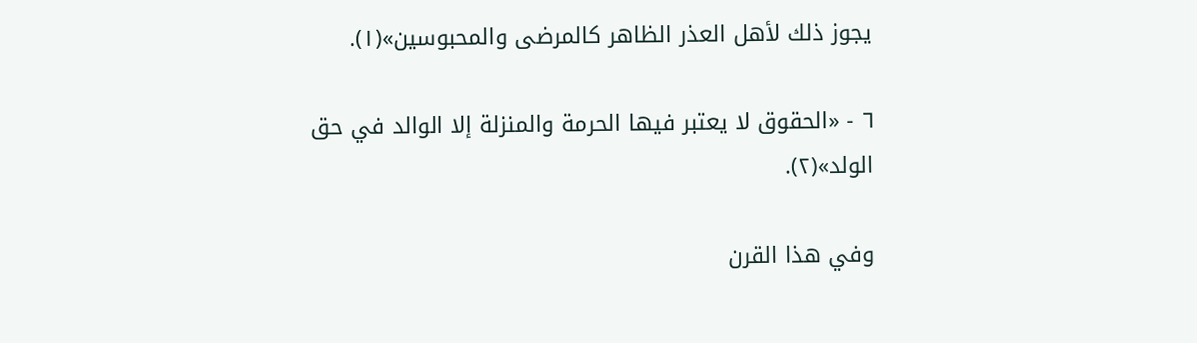يجوز ذلك لأهل العذر الظاهر كالمرضى والمحبوسين»(١).

٦ - «الحقوق لا يعتبر فيها الحرمة والمنزلة إلا الوالد في حق الولد»(٢).

وفي هذا القرن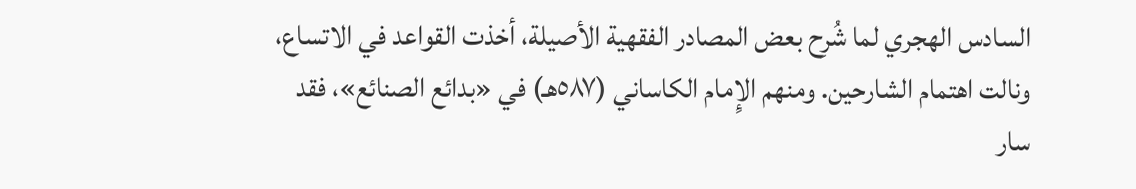السادس الهجري لما شُرِح بعض المصادر الفقهية الأصيلة، أخذت القواعد في الاتساع، ونالت اهتمام الشارحين. ومنهم الإِمام الكاساني (٥٨٧هـ) في «بدائع الصنائع»، فقد سار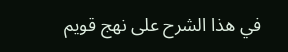في هذا الشرح على نهج قويم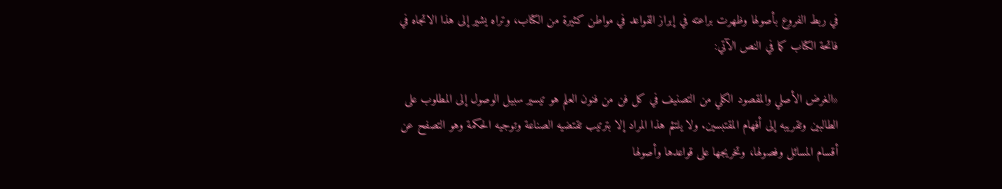في ربط الفروع بأصولها وظهرت براعته في إبراز القواعد في مواطن كثيرة من الكتاب، وتراه يشير إلى هذا الاتجاه في فاتحة الكتاب كما في النص الآتي:

«الغرض الأصلي والمقصود الكلي من التصنيف في كل فن من فنون العلم هو تيسير سبيل الوصول إلى المطلوب على الطالبين وتقريبه إلى أفهام المقتبسين. ولا يلتئم هذا المراد إلا بترتيب تقتضيه الصناعة وتوجيه الحكمة وهو التصفح عن أقسام المسائل وفصولها، وتخريجها على قواعدها وأصولها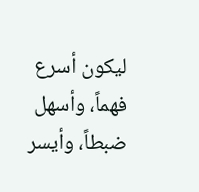ليكون أسرع فهماً، وأسهل ضبطاً، وأيسر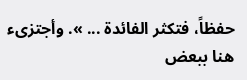حفظاً، فتكثر الفائدة ... ». وأجتزىء هنا ببعض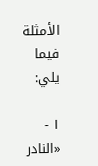الأمثلة فيما يلي:

١ - «النادر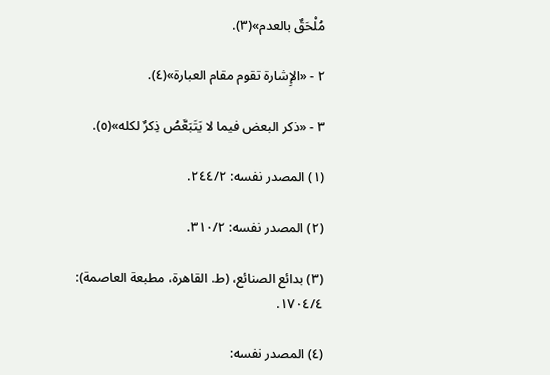مُلْحَقٌ بالعدم»(٣).

٢ - «الإِشارة تقوم مقام العبارة»(٤).

٣ - «ذكر البعض فيما لا يَتَبَعَّصُ ذِكرٌ لكله»(٥).

(١) المصدر نفسه: ٢٤٤/٢.

(٢) المصدر نفسه: ٣١٠/٢.

(٣) بدائع الصنائع، (ط. القاهرة، مطبعة العاصمة): ١٧٠٤/٤.

(٤) المصدر نفسه: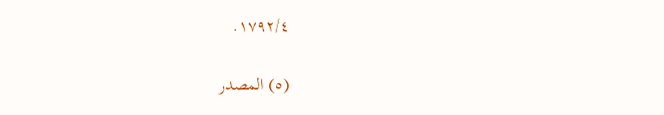١٧٩٢/٤.

(٥) المصدر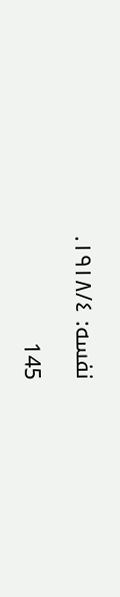نفسه: ١٩١٨/٤.

145